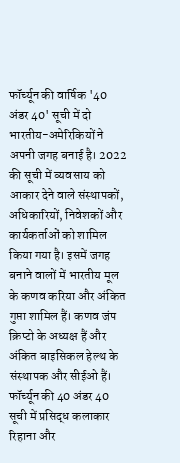फॉर्च्यून की वार्षिक '40 अंडर 40' सूची में दो भारतीय-अमेरिकियों ने अपनी जगह बनाई है। 2022 की सूची में व्यवसाय को आकार देने वाले संस्थापकों, अधिकारियों, निवेशकों और कार्यकर्ताओं को शामिल किया गया है। इसमें जगह बनाने वालों में भारतीय मूल के कणव करिया और अंकित गुप्ता शामिल हैं। कणव जंप क्रिप्टो के अध्यक्ष हैं और अंकित बाइसिकल हेल्थ के संस्थापक और सीईओ हैं।
फॉर्च्यून की 40 अंडर 40 सूची में प्रसिद्ध कलाकार रिहाना और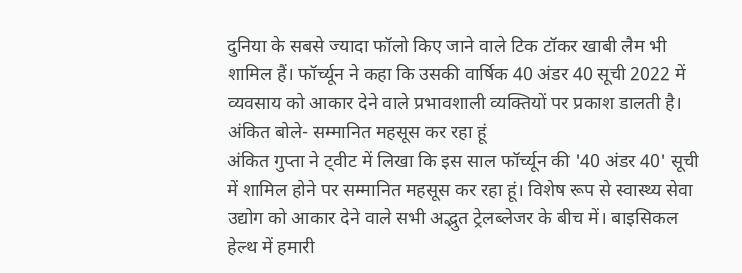दुनिया के सबसे ज्यादा फॉलो किए जाने वाले टिक टॉकर खाबी लैम भी शामिल हैं। फॉर्च्यून ने कहा कि उसकी वार्षिक 40 अंडर 40 सूची 2022 में व्यवसाय को आकार देने वाले प्रभावशाली व्यक्तियों पर प्रकाश डालती है।
अंकित बोले- सम्मानित महसूस कर रहा हूं
अंकित गुप्ता ने ट्वीट में लिखा कि इस साल फॉर्च्यून की '40 अंडर 40' सूची में शामिल होने पर सम्मानित महसूस कर रहा हूं। विशेष रूप से स्वास्थ्य सेवा उद्योग को आकार देने वाले सभी अद्भुत ट्रेलब्लेजर के बीच में। बाइसिकल हेल्थ में हमारी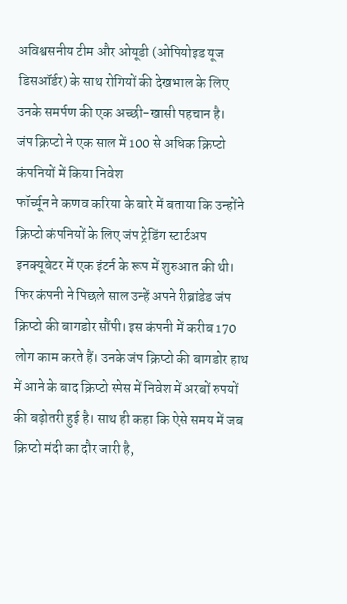अविश्वसनीय टीम और ओयूडी (ओपियोइड यूज डिसऑर्डर) के साथ रोगियों की देखभाल के लिए उनके समर्पण की एक अच्छी-खासी पहचान है।
जंप क्रिप्टो ने एक साल में 100 से अधिक क्रिप्टो कंपनियों में किया निवेश
फॉर्च्यून ने कणव करिया के बारे में बताया कि उन्होंने क्रिप्टो कंपनियों के लिए जंप ट्रेडिंग स्टार्टअप इनक्यूबेटर में एक इंटर्न के रूप में शुरुआत की थी। फिर कंपनी ने पिछले साल उन्हें अपने रीब्रांडेड जंप क्रिप्टो की बागडोर सौंपी। इस कंपनी में करीब 170 लोग काम करते हैं। उनके जंप क्रिप्टो की बागडोर हाथ में आने के बाद क्रिप्टो स्पेस में निवेश में अरबों रुपयों की बढ़ोतरी हुई है। साथ ही कहा कि ऐसे समय में जब क्रिप्टो मंदी का दौर जारी है,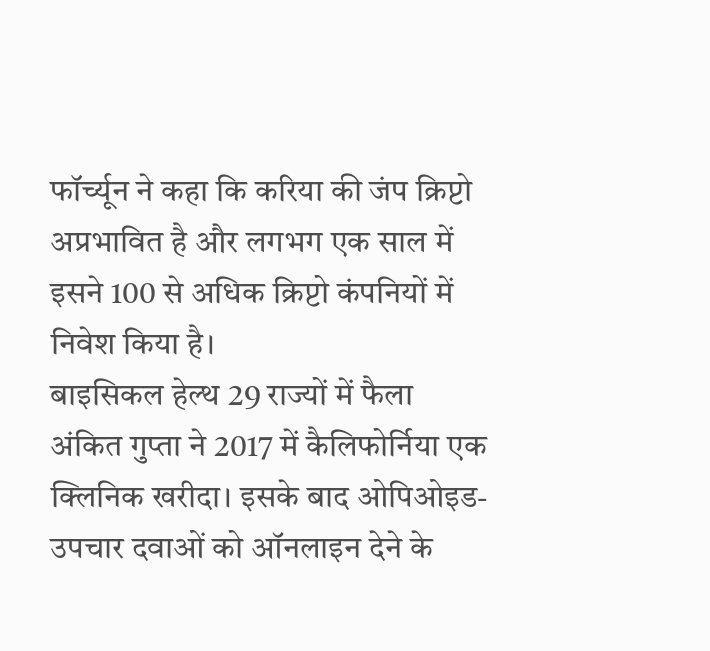फॉर्च्यून ने कहा कि करिया की जंप क्रिप्टो अप्रभावित है और लगभग एक साल में इसने 100 से अधिक क्रिप्टो कंपनियों में निवेश किया है।
बाइसिकल हेल्थ 29 राज्यों में फैला
अंकित गुप्ता ने 2017 में कैलिफोर्निया एक क्लिनिक खरीदा। इसके बाद ओपिओइड-उपचार दवाओं को ऑनलाइन देने के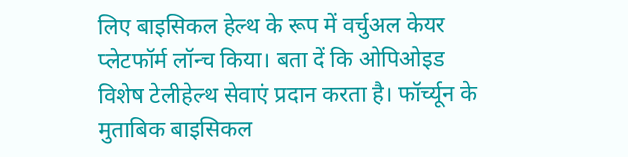लिए बाइसिकल हेल्थ के रूप में वर्चुअल केयर प्लेटफॉर्म लॉन्च किया। बता दें कि ओपिओइड विशेष टेलीहेल्थ सेवाएं प्रदान करता है। फॉर्च्यून के मुताबिक बाइसिकल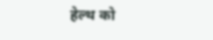हेल्थ को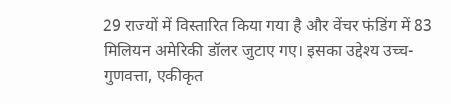29 राज्यों में विस्तारित किया गया है और वेंचर फंडिंग में 83 मिलियन अमेरिकी डॉलर जुटाए गए। इसका उद्देश्य उच्च-गुणवत्ता, एकीकृत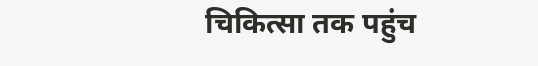चिकित्सा तक पहुंच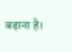बढ़ाना है।